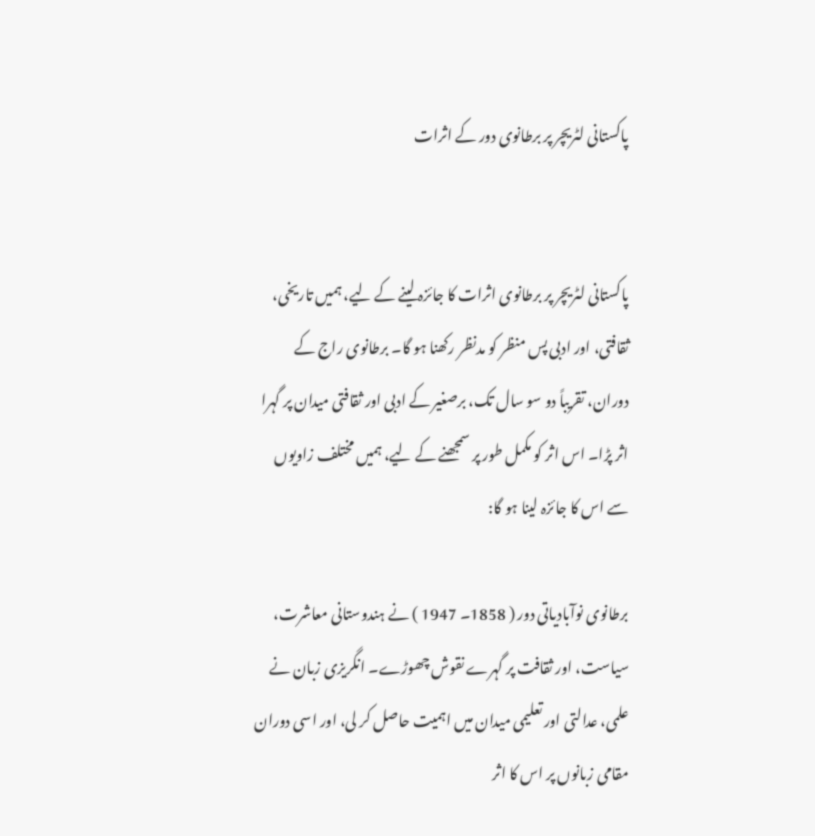پاکستانی لٹریچر پر برطانوی دور کے اثرات


پاکستانی لٹریچر پر برطانوی اثرات کا جائزہ لینے کے لیے، ہمیں تاریخی، ثقافتی، اور ادبی پس منظر کو مدنظر رکھنا ہو گا۔ برطانوی راج کے دوران، تقریباً دو سو سال تک، برصغیر کے ادبی اور ثقافتی میدان پر گہرا اثر پڑا۔ اس اثر کو مکمل طور پر سمجھنے کے لیے، ہمیں مختلف زاویوں سے اس کا جائزہ لینا ہو گا:

برطانوی نوآبادیاتی دور ( 1858۔ 1947 ) نے ہندوستانی معاشرت، سیاست، اور ثقافت پر گہرے نقوش چھوڑے۔ انگریزی زبان نے علمی، عدالتی اور تعلیمی میدان میں اہمیت حاصل کر لی، اور اسی دوران مقامی زبانوں پر اس کا اثر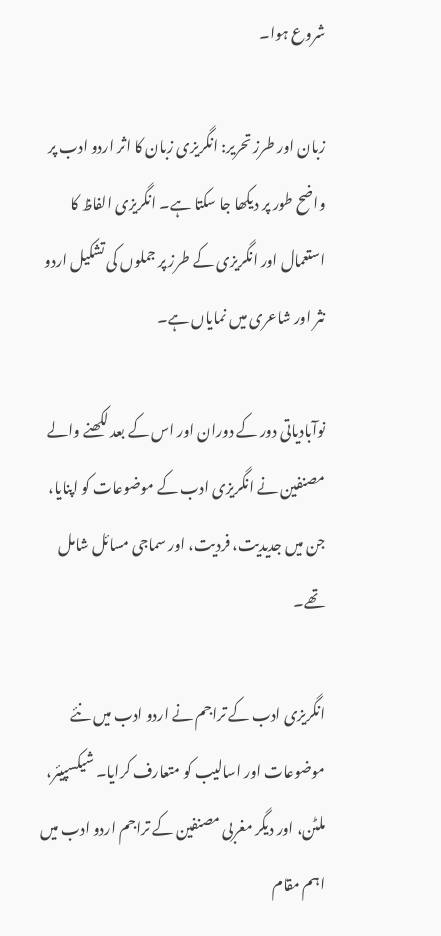شروع ہوا۔

زبان اور طرز تحریر: انگریزی زبان کا اثر اردو ادب پر واضح طور پر دیکھا جا سکتا ہے۔ انگریزی الفاظ کا استعمال اور انگریزی کے طرز پر جملوں کی تشکیل اردو نثر اور شاعری میں نمایاں ہے۔

نوآبادیاتی دور کے دوران اور اس کے بعد لکھنے والے مصنفین نے انگریزی ادب کے موضوعات کو اپنایا، جن میں جدیدیت، فردیت، اور سماجی مسائل شامل تھے۔

انگریزی ادب کے تراجم نے اردو ادب میں نئے موضوعات اور اسالیب کو متعارف کرایا۔ شیکسپیئر، ملٹن، اور دیگر مغربی مصنفین کے تراجم اردو ادب میں اہم مقام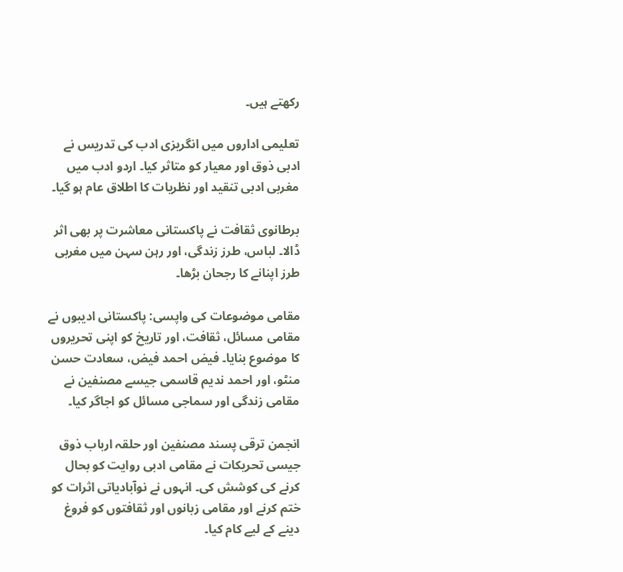رکھتے ہیں۔

تعلیمی اداروں میں انگریزی ادب کی تدریس نے ادبی ذوق اور معیار کو متاثر کیا۔ اردو ادب میں مغربی ادبی تنقید اور نظریات کا اطلاق عام ہو گیا۔

برطانوی ثقافت نے پاکستانی معاشرت پر بھی اثر ڈالا۔ لباس، طرز زندگی، اور رہن سہن میں مغربی طرز اپنانے کا رجحان بڑھا۔

مقامی موضوعات کی واپسی: پاکستانی ادیبوں نے مقامی مسائل، ثقافت، اور تاریخ کو اپنی تحریروں کا موضوع بنایا۔ فیض احمد فیض، سعادت حسن منٹو، اور احمد ندیم قاسمی جیسے مصنفین نے مقامی زندگی اور سماجی مسائل کو اجاگر کیا۔

انجمن ترقی پسند مصنفین اور حلقہ ارباب ذوق جیسی تحریکات نے مقامی ادبی روایت کو بحال کرنے کی کوشش کی۔ انہوں نے نوآبادیاتی اثرات کو ختم کرنے اور مقامی زبانوں اور ثقافتوں کو فروغ دینے کے لیے کام کیا۔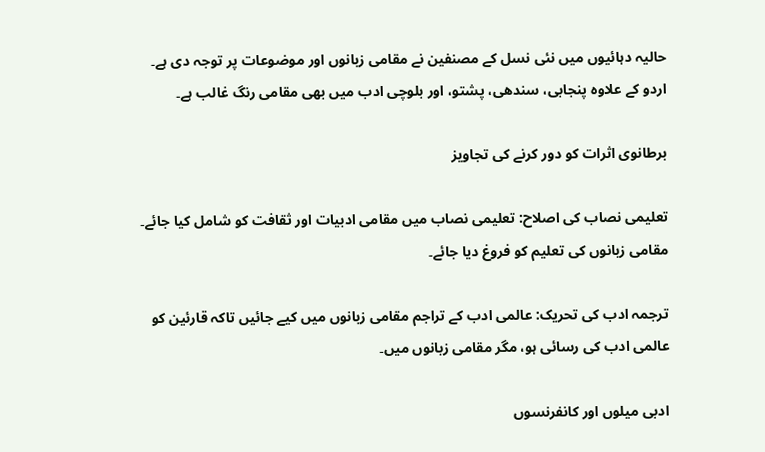حالیہ دہائیوں میں نئی نسل کے مصنفین نے مقامی زبانوں اور موضوعات پر توجہ دی ہے۔ اردو کے علاوہ پنجابی، سندھی، پشتو، اور بلوچی ادب میں بھی مقامی رنگ غالب ہے۔

برطانوی اثرات کو دور کرنے کی تجاویز

تعلیمی نصاب کی اصلاح: تعلیمی نصاب میں مقامی ادبیات اور ثقافت کو شامل کیا جائے۔ مقامی زبانوں کی تعلیم کو فروغ دیا جائے۔

ترجمہ ادب کی تحریک: عالمی ادب کے تراجم مقامی زبانوں میں کیے جائیں تاکہ قارئین کو عالمی ادب کی رسائی ہو، مگر مقامی زبانوں میں۔

ادبی میلوں اور کانفرنسوں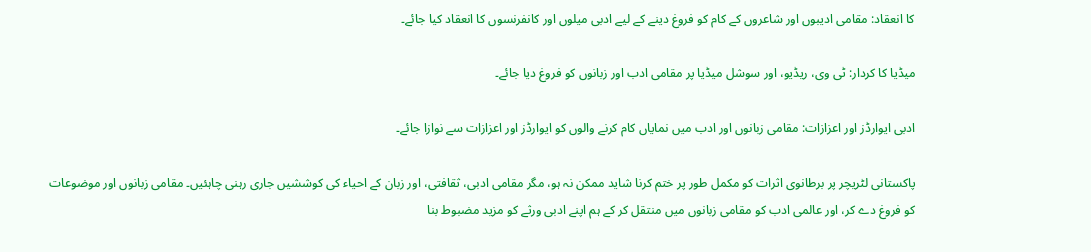کا انعقاد: مقامی ادیبوں اور شاعروں کے کام کو فروغ دینے کے لیے ادبی میلوں اور کانفرنسوں کا انعقاد کیا جائے۔

میڈیا کا کردار: ٹی وی، ریڈیو، اور سوشل میڈیا پر مقامی ادب اور زبانوں کو فروغ دیا جائے۔

ادبی ایوارڈز اور اعزازات: مقامی زبانوں اور ادب میں نمایاں کام کرنے والوں کو ایوارڈز اور اعزازات سے نوازا جائے۔

پاکستانی لٹریچر پر برطانوی اثرات کو مکمل طور پر ختم کرنا شاید ممکن نہ ہو، مگر مقامی ادبی، ثقافتی، اور زبان کے احیاء کی کوششیں جاری رہنی چاہئیں۔ مقامی زبانوں اور موضوعات کو فروغ دے کر، اور عالمی ادب کو مقامی زبانوں میں منتقل کر کے ہم اپنے ادبی ورثے کو مزید مضبوط بنا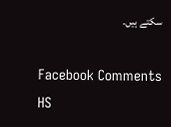سکتے ہیں۔

Facebook Comments HS